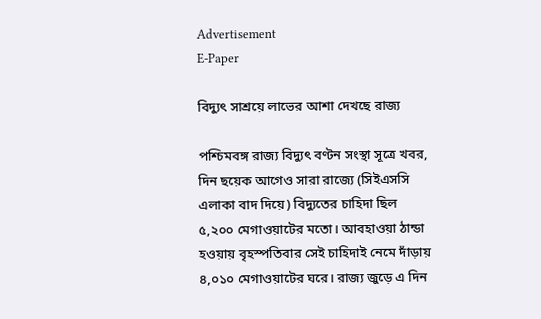Advertisement
E-Paper

বিদ্যুৎ সাশ্রয়ে লাভের আশা দেখছে রাজ্য

পশ্চিমবঙ্গ রাজ্য বিদ্যুৎ বণ্টন সংস্থা সূত্রে খবর, দিন ছয়েক আগেও সারা রাজ্যে (সিইএসসি এলাকা বাদ দিয়ে) বিদ্যুতের চাহিদা ছিল ৫,২০০ মেগাওয়াটের মতো। আবহাওয়া ঠান্ডা হওয়ায় বৃহস্পতিবার সেই চাহিদাই নেমে দাঁড়ায় ৪,০১০ মেগাওয়াটের ঘরে। রাজ্য জুড়ে এ দিন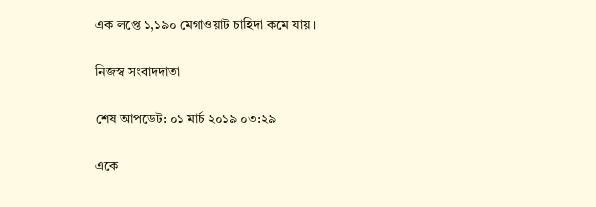এক লপ্তে ১,১৯০ মেগাওয়াট চাহিদা কমে যায়।

নিজস্ব সংবাদদাতা

শেষ আপডেট: ০১ মার্চ ২০১৯ ০৩:২৯

একে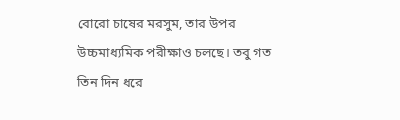বোরো চাষের মরসুম, তার উপর উচ্চমাধ্যমিক পরীক্ষাও চলছে। তবু গত তিন দিন ধরে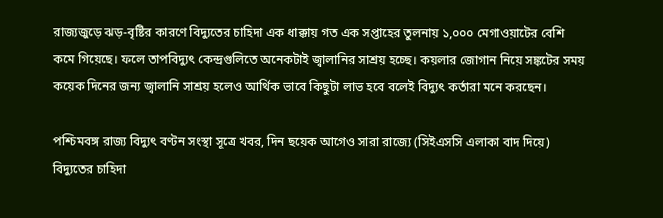রাজ্যজুড়ে ঝড়-বৃষ্টির কারণে বিদ্যুতের চাহিদা এক ধাক্কায় গত এক সপ্তাহের তুলনায় ১,০০০ মেগাওয়াটের বেশি কমে গিয়েছে। ফলে তাপবিদ্যুৎ কেন্দ্রগুলিতে অনেকটাই জ্বালানির সাশ্রয় হচ্ছে। কয়লার জোগান নিয়ে সঙ্কটের সময় কয়েক দিনের জন্য জ্বালানি সাশ্রয় হলেও আর্থিক ভাবে কিছুটা লাভ হবে বলেই বিদ্যুৎ কর্তারা মনে করছেন।

পশ্চিমবঙ্গ রাজ্য বিদ্যুৎ বণ্টন সংস্থা সূত্রে খবর, দিন ছয়েক আগেও সারা রাজ্যে (সিইএসসি এলাকা বাদ দিয়ে) বিদ্যুতের চাহিদা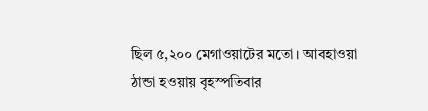ছিল ৫,২০০ মেগাওয়াটের মতো। আবহাওয়া ঠান্ডা হওয়ায় বৃহস্পতিবার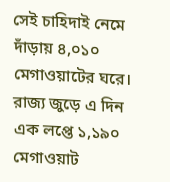সেই চাহিদাই নেমে দাঁড়ায় ৪,০১০ মেগাওয়াটের ঘরে। রাজ্য জুড়ে এ দিন এক লপ্তে ১,১৯০ মেগাওয়াট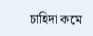চাহিদা কমে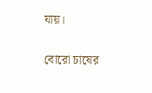যায়।

বোরো চাষের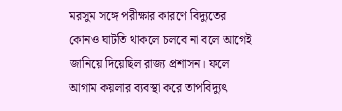মরসুম সঙ্গে পরীক্ষার কারণে বিদ্যুতের কোনও ঘাটতি থাকলে চলবে না বলে আগেই জানিয়ে দিয়েছিল রাজ্য প্রশাসন। ফলে আগাম কয়লার ব্যবস্থা করে তাপবিদ্যুৎ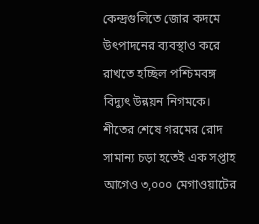কেন্দ্রগুলিতে জোর কদমে উৎপাদনের ব্যবস্থাও করে রাখতে হচ্ছিল পশ্চিমবঙ্গ বিদ্যুৎ উন্নয়ন নিগমকে। শীতের শেষে গরমের রোদ সামান্য চড়া হতেই এক সপ্তাহ আগেও ৩,০০০ মেগাওয়াটের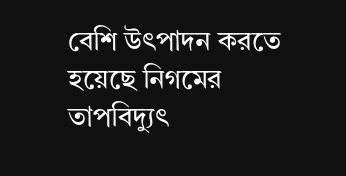বেশি উৎপাদন করতে হয়েছে নিগমের তাপবিদ্যুৎ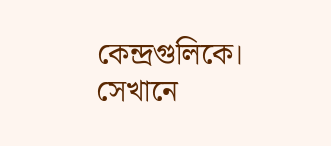কেন্দ্রগুলিকে। সেখানে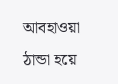আবহাওয়া ঠান্ডা হয়ে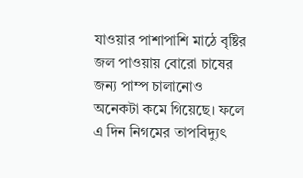যাওয়ার পাশাপাশি মাঠে বৃষ্টির জল পাওয়ায় বোরো চাষের জন্য পাম্প চালানোও অনেকটা কমে গিয়েছে। ফলে এ দিন নিগমের তাপবিদ্যুৎ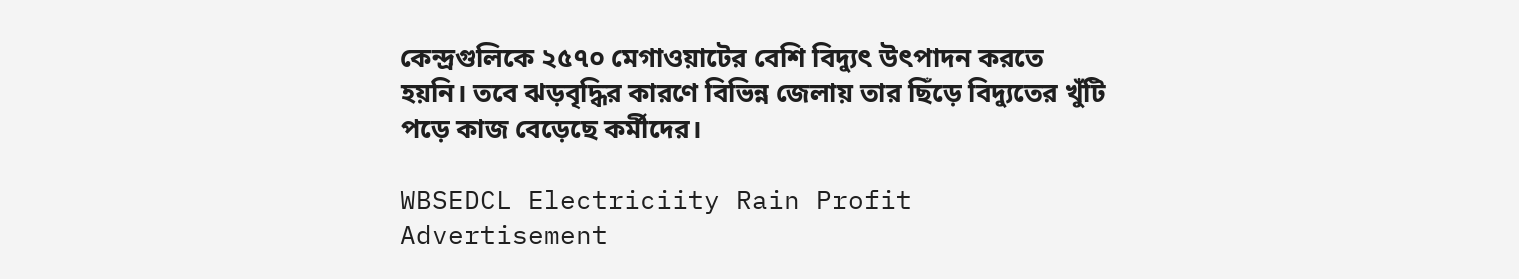কেন্দ্রগুলিকে ২৫৭০ মেগাওয়াটের বেশি বিদ্যুৎ উৎপাদন করতে হয়নি। তবে ঝড়বৃদ্ধির কারণে বিভিন্ন জেলায় তার ছিঁড়ে বিদ্যুতের খুঁটি পড়ে কাজ বেড়েছে কর্মীদের।

WBSEDCL Electriciity Rain Profit
Advertisement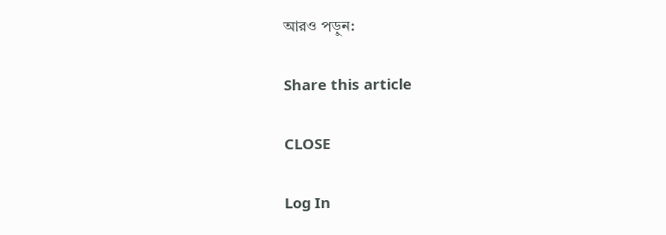আরও পড়ুন:

Share this article

CLOSE

Log In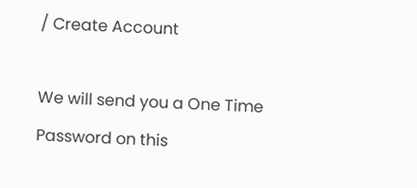/ Create Account

We will send you a One Time Password on this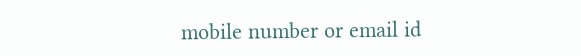mobile number or email id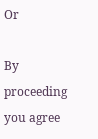Or

By proceeding you agree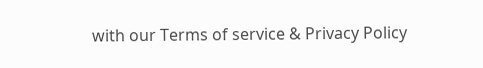with our Terms of service & Privacy Policy